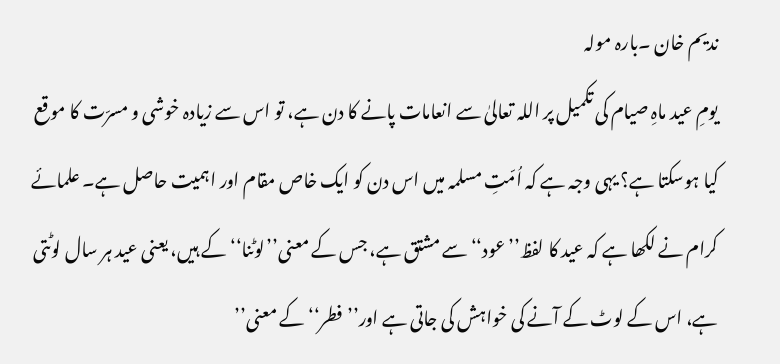ندیم خان ۔بارہ مولہ
یومِ عید ماہِ صیام کی تکمیل پر اللہ تعالیٰ سے انعامات پانے کا دن ہے، تو اس سے زیادہ خوشی و مسرّت کا موقع کیا ہوسکتا ہے؟ یہی وجہ ہے کہ اُمّتِ مسلمہ میں اس دن کو ایک خاص مقام اور اہمیت حاصل ہے۔ علمائے کرام نے لکھا ہے کہ عید کا لفظ’’عود‘‘ سے مشتق ہے، جس کے معنی’’لوٹنا‘‘ کے ہیں، یعنی عید ہر سال لوٹتی ہے، اس کے لوٹ کے آنے کی خواہش کی جاتی ہے اور’’فطر‘‘ کے معنی’’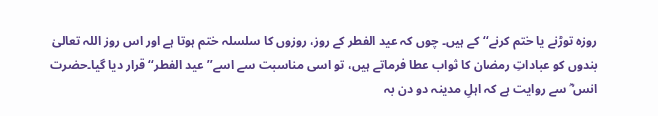روزہ توڑنے یا ختم کرنے‘‘ کے ہیں۔ چوں کہ عید الفطر کے روز، روزوں کا سلسلہ ختم ہوتا ہے اور اس روز اللہ تعالیٰ بندوں کو عباداتِ رمضان کا ثواب عطا فرماتے ہیں، تو اسی مناسبت سے اسے’’عید الفطر‘‘ قرار دیا گیا۔حضرت انس ؓ سے روایت ہے کہ اہلِ مدینہ دو دن بہ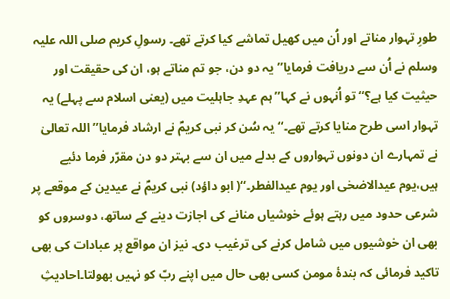طورِ تہوار مناتے اور اُن میں کھیل تماشے کیا کرتے تھے۔ رسولِ کریم صلی اللہ علیہ وسلم نے اُن سے دریافت فرمایا’’ یہ دو دن، جو تم مناتے ہو، ان کی حقیقت اور حیثیت کیا ہے؟‘‘ تو اُنہوں نے کہا’’ ہم عہدِ جاہلیت میں (یعنی اسلام سے پہلے) یہ تہوار اسی طرح منایا کرتے تھے۔‘‘ یہ سُن کر نبی کریمؐ نے ارشاد فرمایا’’ اللہ تعالیٰ نے تمہارے ان دونوں تہواروں کے بدلے میں ان سے بہتر دو دن مقرّر فرما دئیے ہیں،یوم عیدالاضحٰی اور یوم عیدالفطر۔‘‘( ابو داؤد) نبی کریمؐ نے عیدین کے موقعے پر شرعی حدود میں رہتے ہوئے خوشیاں منانے کی اجازت دینے کے ساتھ، دوسروں کو بھی ان خوشیوں میں شامل کرنے کی ترغیب دی۔ نیز ان مواقع پر عبادات کی بھی تاکید فرمائی کہ بندۂ مومن کسی بھی حال میں اپنے ربّ کو نہیں بھولتا۔احادیثِ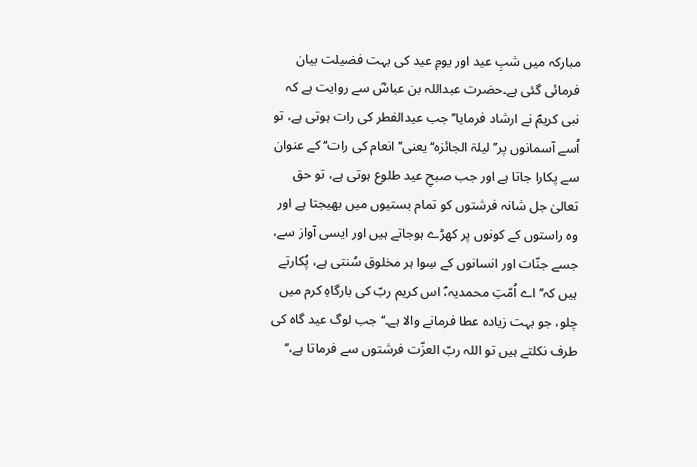مبارکہ میں شبِ عید اور یومِ عید کی بہت فضیلت بیان فرمائی گئی ہے۔حضرت عبداللہ بن عباسؓ سے روایت ہے کہ نبی کریمؐ نے ارشاد فرمایا’’ جب عیدالفطر کی رات ہوتی ہے، تو اُسے آسمانوں پر’’ لیلۃ الجائزہ‘‘یعنی’’ انعام کی رات‘‘ کے عنوان سے پکارا جاتا ہے اور جب صبحِ عید طلوع ہوتی ہے، تو حق تعالیٰ جل شانہ فرشتوں کو تمام بستیوں میں بھیجتا ہے اور وہ راستوں کے کونوں پر کھڑے ہوجاتے ہیں اور ایسی آواز سے، جسے جنّات اور انسانوں کے سِوا ہر مخلوق سُنتی ہے، پُکارتے ہیں کہ’’ اے اُمّتِ محمدیہ،ؐ اس کریم ربّ کی بارگاہِ کرم میں چلو، جو بہت زیادہ عطا فرمانے والا ہے۔‘‘ جب لوگ عید گاہ کی طرف نکلتے ہیں تو اللہ ربّ العزّت فرشتوں سے فرماتا ہے،’’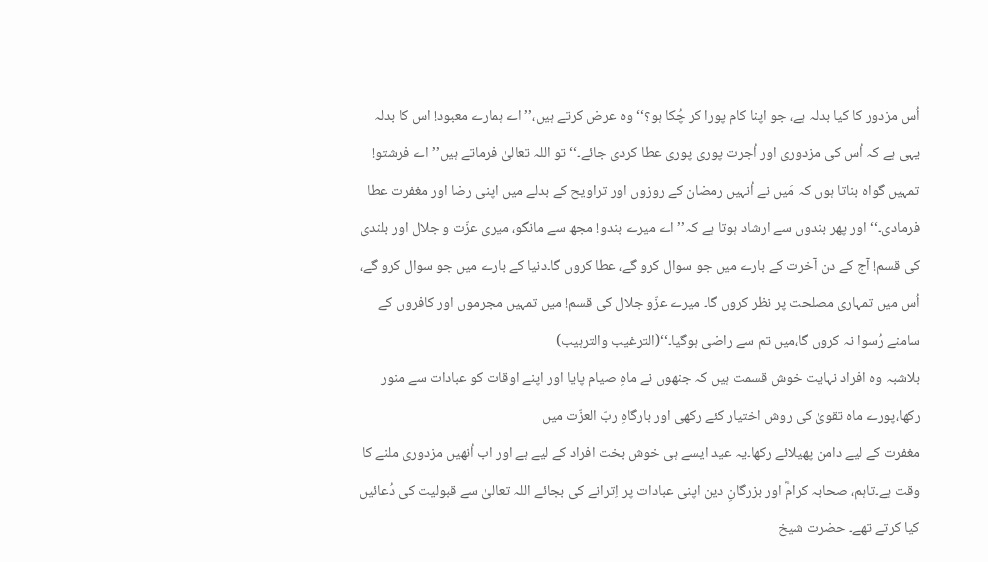اُس مزدور کا کیا بدلہ ہے، جو اپنا کام پورا کر چُکا ہو؟‘‘ وہ عرض کرتے ہیں،’’ اے ہمارے معبود! اس کا بدلہ یہی ہے کہ اُس کی مزدوری اور اُجرت پوری پوری عطا کردی جائے۔‘‘ تو اللہ تعالیٰ فرماتے ہیں’’ اے فرشتو! تمہیں گواہ بناتا ہوں کہ مَیں نے اُنہیں رمضان کے روزوں اور تراویح کے بدلے میں اپنی رضا اور مغفرت عطا فرمادی۔‘‘ اور پھر بندوں سے ارشاد ہوتا ہے کہ’’ اے میرے بندو! مجھ سے مانگو، میری عزّت و جلال اور بلندی کی قسم! آج کے دن آخرت کے بارے میں جو سوال کرو گے، عطا کروں گا۔دنیا کے بارے میں جو سوال کرو گے، اُس میں تمہاری مصلحت پر نظر کروں گا۔ میرے عزّو جلال کی قسم! میں تمہیں مجرموں اور کافروں کے سامنے رُسوا نہ کروں گا،میں تم سے راضی ہوگیا۔‘‘(الترغیب والترہیب)
بلاشبہ وہ افراد نہایت خوش قسمت ہیں کہ جنھوں نے ماہِ صیام پایا اور اپنے اوقات کو عبادات سے منور رکھا،پورے ماہ تقویٰ کی روش اختیار کئے رکھی اور بارگاہِ ربّ العزّت میں
مغفرت کے لیے دامن پھیلائے رکھا۔یہ عید ایسے ہی خوش بخت افراد کے لیے ہے اور اب اُنھیں مزدوری ملنے کا وقت ہے۔تاہم، صحابہ کرامؓ اور بزرگانِ دین اپنی عبادات پر اِترانے کی بجائے اللہ تعالیٰ سے قبولیت کی دُعائیں کیا کرتے تھے۔ حضرت شیخ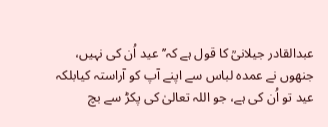عبدالقادر جیلانیؒ کا قول ہے کہ’’ عید اُن کی نہیں، جنھوں نے عمدہ لباس سے اپنے آپ کو آراستہ کیابلکہ عید تو اُن کی ہے، جو اللہ تعالیٰ کی پکڑ سے بچ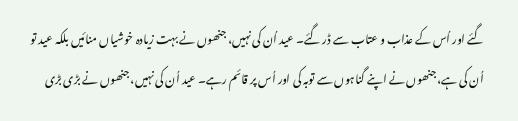گئے اور اُس کے عذاب و عتاب سے ڈر گئے۔ عید اُن کی نہیں، جنھوں نے بہت زیادہ خوشیاں منائیں بلکہ عید تو اُن کی ہے، جنھوں نے اپنے گناہوں سے توبہ کی اور اُس پر قائم رہے۔ عید اُن کی نہیں، جنھوں نے بڑی بڑی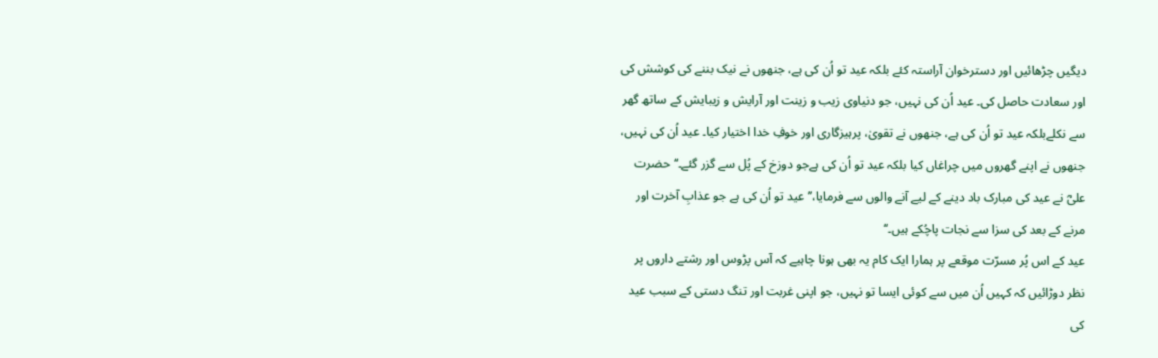دیگیں چڑھائیں اور دسترخوان آراستہ کئے بلکہ عید تو اُن کی ہے، جنھوں نے نیک بننے کی کوشش کی اور سعادت حاصل کی۔ عید اُن کی نہیں، جو دنیاوی زیب و زینت اور آرایش و زیبایش کے ساتھ گھر سے نکلےبلکہ عید تو اُن کی ہے، جنھوں نے تقویٰ، پرہیزگاری اور خوفِ خدا اختیار کیا۔ عید اُن کی نہیں، جنھوں نے اپنے گھروں میں چراغاں کیا بلکہ عید تو اُن کی ہےجو دوزخ کے پُل سے گزر گئے۔‘‘حضرت علیؓ نے عید کی مبارک باد دینے کے لیے آنے والوں سے فرمایا،’’ عید تو اُن کی ہے جو عذابِ آخرت اور مرنے کے بعد کی سزا سے نجات پاچُکے ہیں۔‘‘
عید کے اس پُر مسرّت موقعے پر ہمارا ایک کام یہ بھی ہونا چاہیے کہ آس پڑوس اور رشتے داروں پر نظر دوڑائیں کہ کہیں اُن میں سے کوئی ایسا تو نہیں، جو اپنی غربت اور تنگ دستی کے سبب عید کی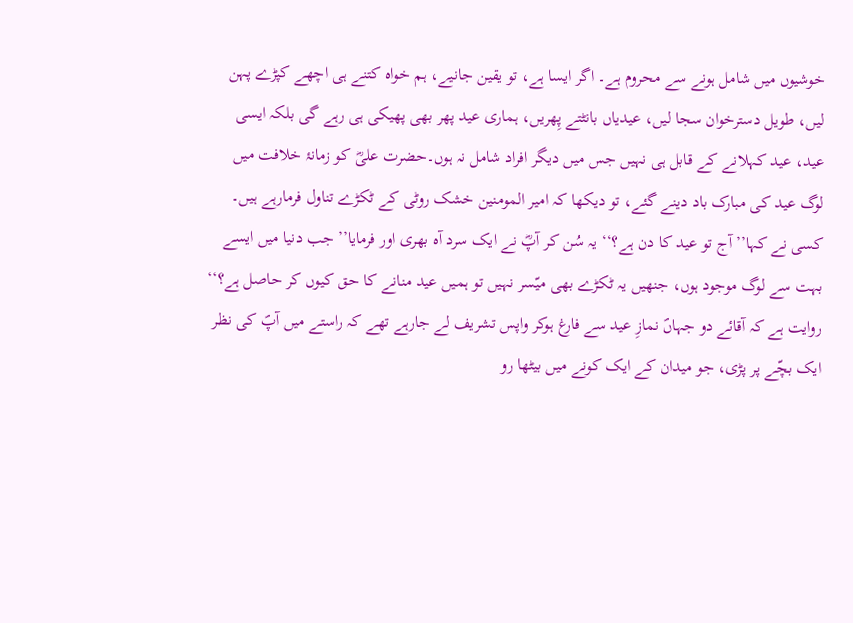خوشیوں میں شامل ہونے سے محروم ہے۔ اگر ایسا ہے، تو یقین جانیے، ہم خواہ کتنے ہی اچھے کپڑے پہن لیں، طویل دسترخوان سجا لیں، عیدیاں بانٹتے پِھریں، ہماری عید پھر بھی پھیکی ہی رہے گی بلکہ ایسی عید، عید کہلانے کے قابل ہی نہیں جس میں دیگر افراد شامل نہ ہوں۔حضرت علیؓ کو زمانۂ خلافت میں لوگ عید کی مبارک باد دینے گئے، تو دیکھا کہ امیر المومنین خشک روٹی کے ٹکڑے تناول فرمارہے ہیں۔ کسی نے کہا’’ آج تو عید کا دن ہے؟‘‘ یہ سُن کر آپؓ نے ایک سرد آہ بھری اور فرمایا’’ جب دنیا میں ایسے بہت سے لوگ موجود ہوں، جنھیں یہ ٹکڑے بھی میّسر نہیں تو ہمیں عید منانے کا حق کیوں کر حاصل ہے؟‘‘ روایت ہے کہ آقائے دو جہاںؐ نمازِ عید سے فارغ ہوکر واپس تشریف لے جارہے تھے کہ راستے میں آپؐ کی نظر ایک بچّے پر پڑی، جو میدان کے ایک کونے میں بیٹھا رو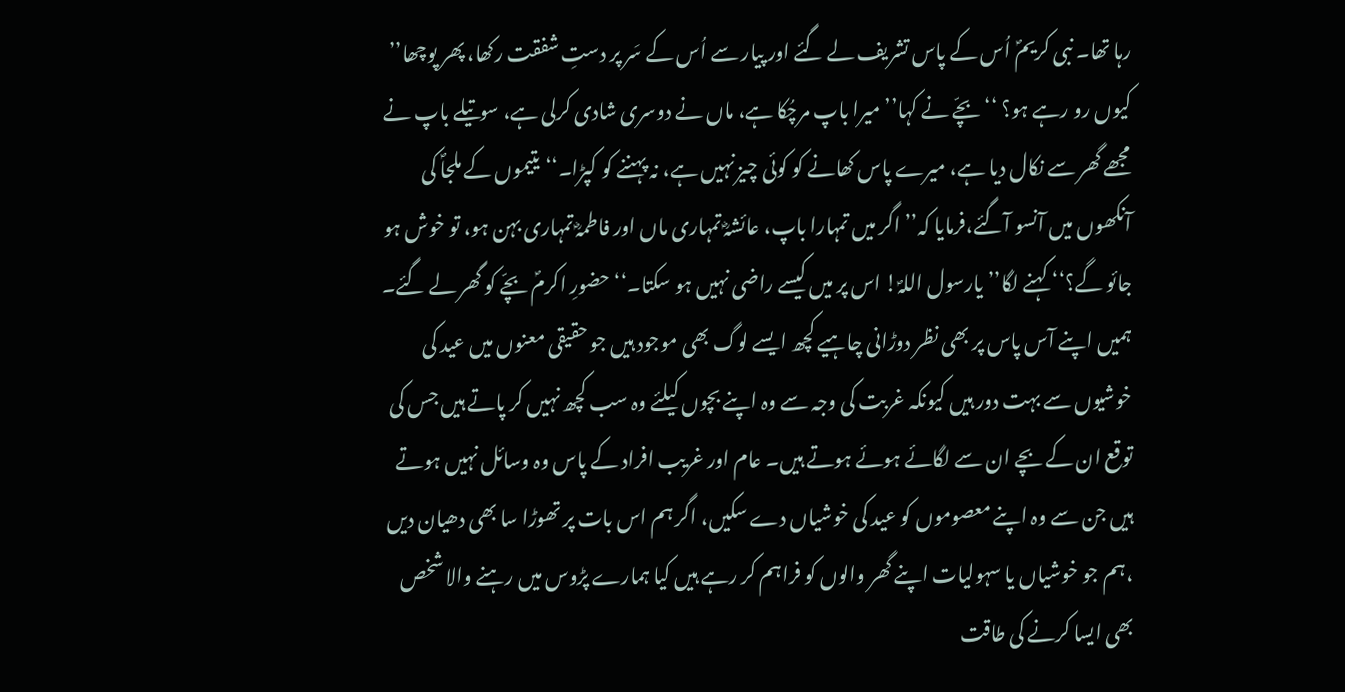رہا تھا۔ نبی کریمؐ اُس کے پاس تشریف لے گئے اور پیار سے اُس کے سَر پر دستِ شفقت رکھا، پھر پوچھا’’ کیوں رو رہے ہو؟ ‘‘بچّے نے کہا’’ میرا باپ مرچُکا ہے، ماں نے دوسری شادی کرلی ہے، سوتیلے باپ نے مجھے گھر سے نکال دیا ہے، میرے پاس کھانے کو کوئی چیز نہیں ہے، نہ پہننے کو کپڑا۔‘‘یتیموں کے ملجاؐ کی آنکھوں میں آنسو آگئے،فرمایا کہ’’ اگر میں تمہارا باپ، عائشہؓ تمہاری ماں اور فاطمہؓ تمہاری بہن ہو، تو خوش ہو جائو گے؟‘‘ کہنے لگا’’ یارسول اللہؐ! اس پر میں کیسے راضی نہیں ہو سکتا۔‘‘حضورِ اکرمؐ بچّے کو گھر لے گئے۔ ہمیں اپنے آس پاس پر بھی نظر دوڑانی چاہیے کچھ ایسے لوگ بھی موجود ہیں جو حقیقی معنوں میں عید کی خوشیوں سے بہت دور ہیں کیونکہ غربت کی وجہ سے وہ اپنے بچوں کیلئے وہ سب کچھ نہیں کر پاتے ہیں جس کی توقع ان کے بچے ان سے لگائے ہوئے ہوتے ہیں۔ عام اور غریب افراد کے پاس وہ وسائل نہیں ہوتے ہیں جن سے وہ اپنے معصوموں کو عید کی خوشیاں دے سکیں، اگر ہم اس بات پر تھوڑا سا بھی دھیان دیں ،ہم جو خوشیاں یا سہولیات اپنے گھر والوں کو فراہم کر رہے ہیں کیا ہمارے پڑوس میں رہنے والا شخص بھی ایسا کرنے کی طاقت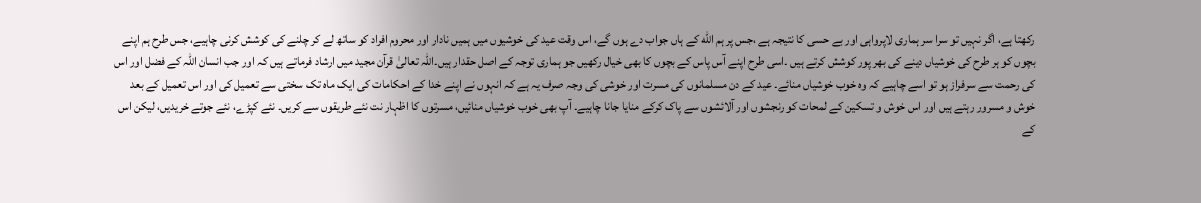رکھتا ہے، اگر نہیں تو سرا سر ہماری لاپرواہی اور بے حسی کا نتیجہ ہے ،جس پر ہم الله کے ہاں جواب دے ہوں گے، اس وقت عید کی خوشیوں میں ہمیں نادار اور محروم افراد کو ساتھ لے کر چلنے کی کوشش کرنی چاہیے، جس طرح ہم اپنے بچوں کو ہر طرح کی خوشیاں دینے کی بھر پور کوشش کرتے ہیں ۔اسی طرح اپنے آس پاس کے بچوں کا بھی خیال رکھیں جو ہماری توجہ کے اصل حقدار ہیں۔اللہ تعالیٰ قرآن مجید میں ارشاد فرماتے ہیں کہ اور جب انسان اللہ کے فضل اور اس کی رحمت سے سرفراز ہو تو اسے چاہیے کہ وہ خوب خوشیاں منائے۔ عید کے دن مسلمانوں کی مسرت اور خوشی کی وجہ صرف یہ ہے کہ انہوں نے اپنے خدا کے احکامات کی ایک ماہ تک سختی سے تعمیل کی اور اس تعمیل کے بعد خوش و مسرور رہتے ہیں اور اس خوش و تسکین کے لمحات کو رنجشوں اور آلائشوں سے پاک کرکے منایا جانا چاہیے۔ آپ بھی خوب خوشیاں منائیں، مسرتوں کا اظہار نت نئے طریقوں سے کریں۔ نئے کپڑے، نئے جوتے خریدیں، لیکن اس کے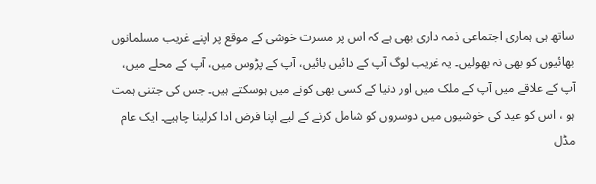ساتھ ہی ہماری اجتماعی ذمہ داری بھی ہے کہ اس پر مسرت خوشی کے موقع پر اپنے غریب مسلمانوں بھائیوں کو بھی نہ بھولیں۔ یہ غریب لوگ آپ کے دائیں بائیں، آپ کے پڑوس میں، آپ کے محلے میں، آپ کے علاقے میں آپ کے ملک میں اور دنیا کے کسی بھی کونے میں ہوسکتے ہیں۔ جس کی جتنی ہمت ہو ، اس کو عید کی خوشیوں میں دوسروں کو شامل کرنے کے لیے اپنا فرض ادا کرلینا چاہیے۔ ایک عام مڈل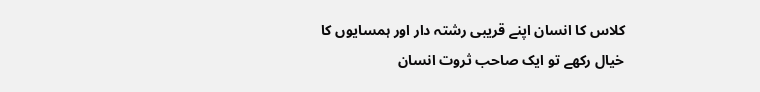کلاس کا انسان اپنے قریبی رشتہ دار اور ہمسایوں کا خیال رکھے تو ایک صاحب ثروت انسان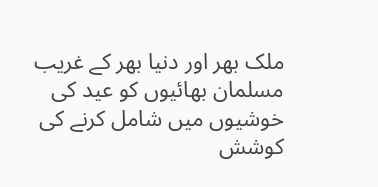ملک بھر اور دنیا بھر کے غریب مسلمان بھائیوں کو عید کی خوشیوں میں شامل کرنے کی کوشش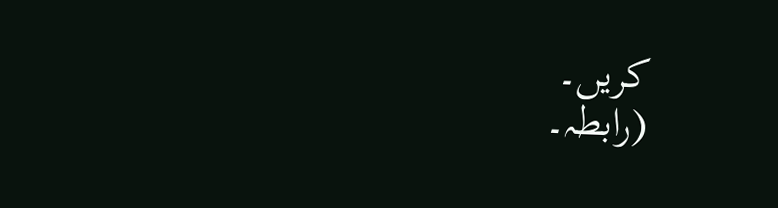کریں۔
(رابطہ۔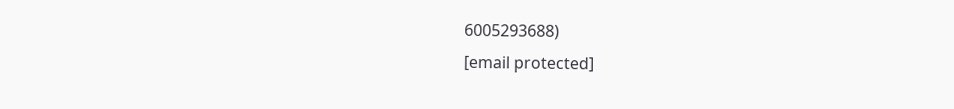6005293688)
[email protected]